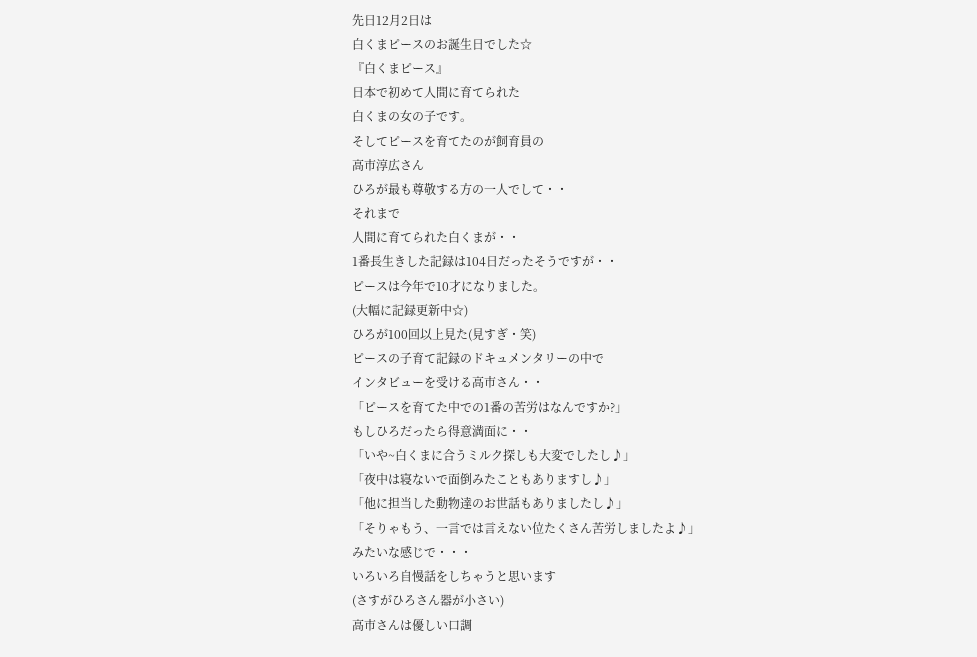先日12月2日は
白くまピースのお誕生日でした☆
『白くまピース』
日本で初めて人間に育てられた
白くまの女の子です。
そしてピースを育てたのが飼育員の
高市淳広さん
ひろが最も尊敬する方の一人でして・・
それまで
人間に育てられた白くまが・・
1番長生きした記録は104日だったそうですが・・
ピースは今年で10才になりました。
(大幅に記録更新中☆)
ひろが100回以上見た(見すぎ・笑)
ピースの子育て記録のドキュメンタリーの中で
インタビューを受ける高市さん・・
「ピースを育てた中での1番の苦労はなんですか?」
もしひろだったら得意満面に・・
「いや~白くまに合うミルク探しも大変でしたし♪」
「夜中は寝ないで面倒みたこともありますし♪」
「他に担当した動物達のお世話もありましたし♪」
「そりゃもう、一言では言えない位たくさん苦労しましたよ♪」
みたいな感じで・・・
いろいろ自慢話をしちゃうと思います
(さすがひろさん器が小さい)
高市さんは優しい口調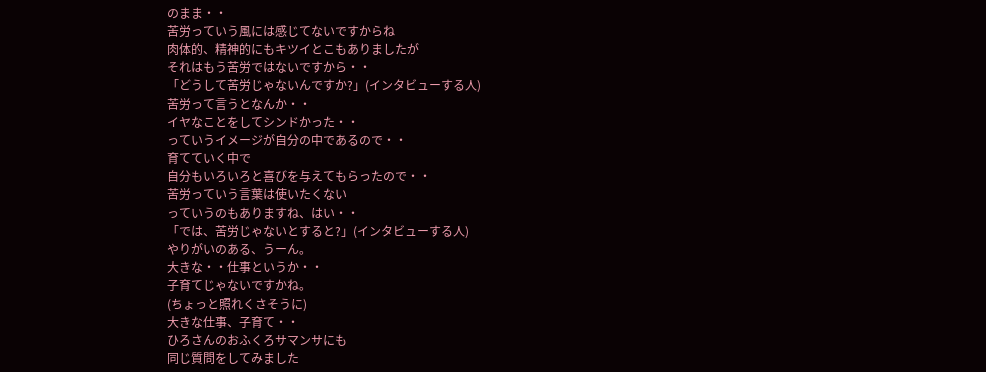のまま・・
苦労っていう風には感じてないですからね
肉体的、精神的にもキツイとこもありましたが
それはもう苦労ではないですから・・
「どうして苦労じゃないんですか?」(インタビューする人)
苦労って言うとなんか・・
イヤなことをしてシンドかった・・
っていうイメージが自分の中であるので・・
育てていく中で
自分もいろいろと喜びを与えてもらったので・・
苦労っていう言葉は使いたくない
っていうのもありますね、はい・・
「では、苦労じゃないとすると?」(インタビューする人)
やりがいのある、うーん。
大きな・・仕事というか・・
子育てじゃないですかね。
(ちょっと照れくさそうに)
大きな仕事、子育て・・
ひろさんのおふくろサマンサにも
同じ質問をしてみました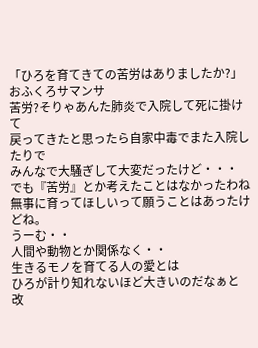「ひろを育てきての苦労はありましたか?」
おふくろサマンサ
苦労?そりゃあんた肺炎で入院して死に掛けて
戻ってきたと思ったら自家中毒でまた入院したりで
みんなで大騒ぎして大変だったけど・・・
でも『苦労』とか考えたことはなかったわね
無事に育ってほしいって願うことはあったけどね。
うーむ・・
人間や動物とか関係なく・・
生きるモノを育てる人の愛とは
ひろが計り知れないほど大きいのだなぁと
改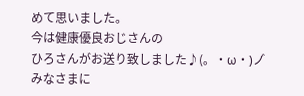めて思いました。
今は健康優良おじさんの
ひろさんがお送り致しました♪(。・ω・)ノ゙
みなさまに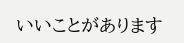いいことがあります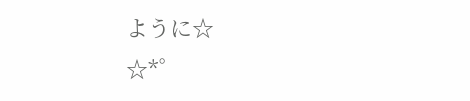ように☆
☆*゜